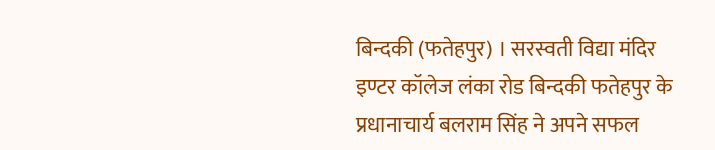बिन्दकी (फतेहपुर) । सरस्वती विद्या मंदिर इण्टर कॉलेज लंका रोड बिन्दकी फतेहपुर के प्रधानाचार्य बलराम सिंह ने अपने सफल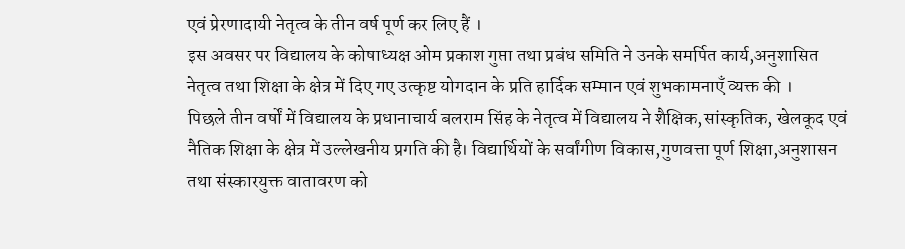एवं प्रेरणादायी नेतृत्व के तीन वर्ष पूर्ण कर लिए हैं ।
इस अवसर पर विद्यालय के कोषाध्यक्ष ओम प्रकाश गुप्ता तथा प्रबंध समिति ने उनके समर्पित कार्य,अनुशासित नेतृत्व तथा शिक्षा के क्षेत्र में दिए गए उत्कृष्ट योगदान के प्रति हार्दिक सम्मान एवं शुभकामनाएँ व्यक्त की ।
पिछले तीन वर्षों में विद्यालय के प्रधानाचार्य बलराम सिंह के नेतृत्व में विद्यालय ने शैक्षिक,सांस्कृतिक, खेलकूद एवं नैतिक शिक्षा के क्षेत्र में उल्लेखनीय प्रगति की है। विद्यार्थियों के सर्वांगीण विकास,गुणवत्ता पूर्ण शिक्षा,अनुशासन तथा संस्कारयुक्त वातावरण को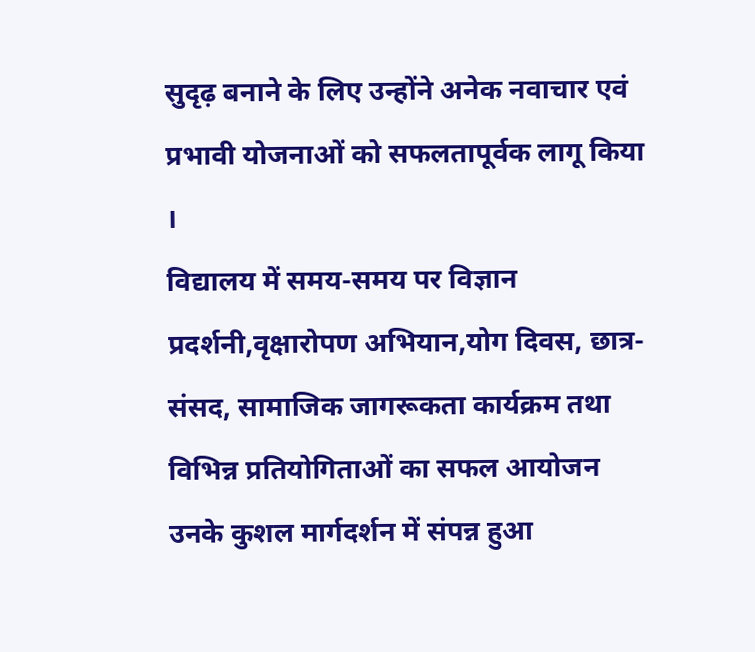सुदृढ़ बनाने के लिए उन्होंने अनेक नवाचार एवं प्रभावी योजनाओं को सफलतापूर्वक लागू किया ।
विद्यालय में समय-समय पर विज्ञान प्रदर्शनी,वृक्षारोपण अभियान,योग दिवस, छात्र- संसद, सामाजिक जागरूकता कार्यक्रम तथा विभिन्न प्रतियोगिताओं का सफल आयोजन उनके कुशल मार्गदर्शन में संपन्न हुआ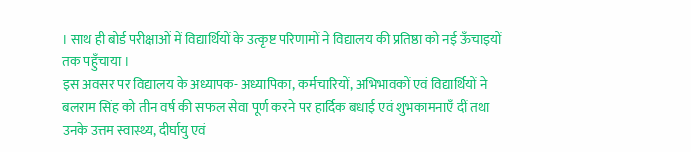। साथ ही बोर्ड परीक्षाओं में विद्यार्थियों के उत्कृष्ट परिणामों ने विद्यालय की प्रतिष्ठा को नई ऊँचाइयों तक पहुँचाया ।
इस अवसर पर विद्यालय के अध्यापक- अध्यापिका, कर्मचारियों, अभिभावकों एवं विद्यार्थियों ने बलराम सिंह को तीन वर्ष की सफल सेवा पूर्ण करने पर हार्दिक बधाई एवं शुभकामनाएँ दीं तथा उनके उत्तम स्वास्थ्य, दीर्घायु एवं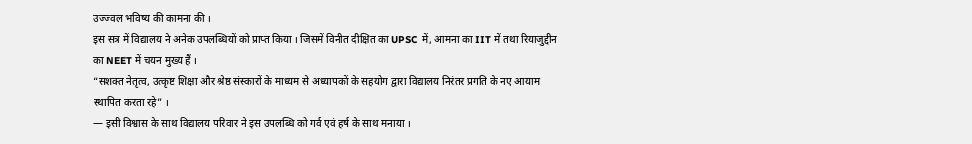उज्ज्वल भविष्य की कामना की ।
इस सत्र में विद्यालय ने अनेक उपलब्धियों को प्राप्त किया । जिसमें विनीत दीक्षित का UPSC में, आमना का IIT में तथा रियाजुद्दीन का NEET में चयन मुख्य हैं ।
“सशक्त नेतृत्व, उत्कृष्ट शिक्षा और श्रेष्ठ संस्कारों के माध्यम से अध्यापकों के सहयोग द्वारा विद्यालय निरंतर प्रगति के नए आयाम स्थापित करता रहे” ।
— इसी विश्वास के साथ विद्यालय परिवार ने इस उपलब्धि को गर्व एवं हर्ष के साथ मनाया ।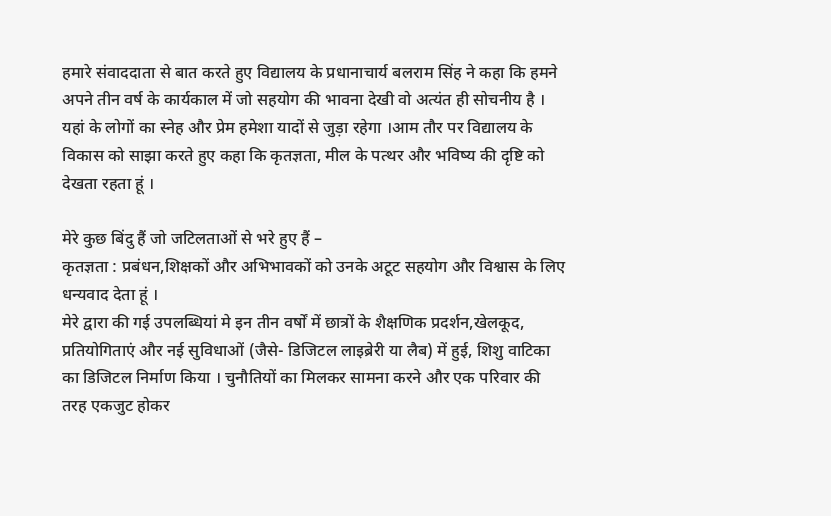हमारे संवाददाता से बात करते हुए विद्यालय के प्रधानाचार्य बलराम सिंह ने कहा कि हमने अपने तीन वर्ष के कार्यकाल में जो सहयोग की भावना देखी वो अत्यंत ही सोचनीय है । यहां के लोगों का स्नेह और प्रेम हमेशा यादों से जुड़ा रहेगा ।आम तौर पर विद्यालय के विकास को साझा करते हुए कहा कि कृतज्ञता, मील के पत्थर और भविष्य की दृष्टि को देखता रहता हूं ।

मेरे कुछ बिंदु हैं जो जटिलताओं से भरे हुए हैं –
कृतज्ञता : प्रबंधन,शिक्षकों और अभिभावकों को उनके अटूट सहयोग और विश्वास के लिए धन्यवाद देता हूं ।
मेरे द्वारा की गई उपलब्धियां मे इन तीन वर्षों में छात्रों के शैक्षणिक प्रदर्शन,खेलकूद, प्रतियोगिताएं और नई सुविधाओं (जैसे- डिजिटल लाइब्रेरी या लैब) में हुई, शिशु वाटिका का डिजिटल निर्माण किया । चुनौतियों का मिलकर सामना करने और एक परिवार की तरह एकजुट होकर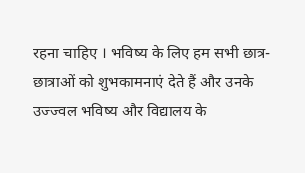रहना चाहिए । भविष्य के लिए हम सभी छात्र-छात्राओं को शुभकामनाएं देते हैं और उनके उज्ज्वल भविष्य और विद्यालय के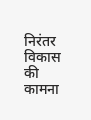निरंतर विकास की कामना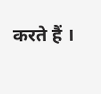करते हैं ।